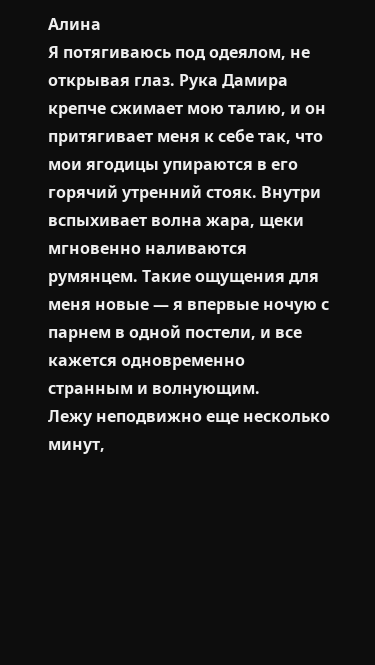Алина
Я потягиваюсь под одеялом, не открывая глаз. Рука Дамира крепче сжимает мою талию, и он притягивает меня к себе так, что мои ягодицы упираются в его горячий утренний стояк. Внутри вспыхивает волна жара, щеки мгновенно наливаются румянцем. Такие ощущения для меня новые — я впервые ночую с парнем в одной постели, и все кажется одновременно странным и волнующим.
Лежу неподвижно еще несколько минут,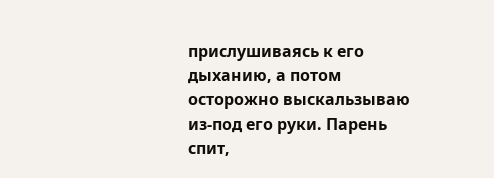прислушиваясь к его дыханию, а потом осторожно выскальзываю из-под его руки. Парень спит,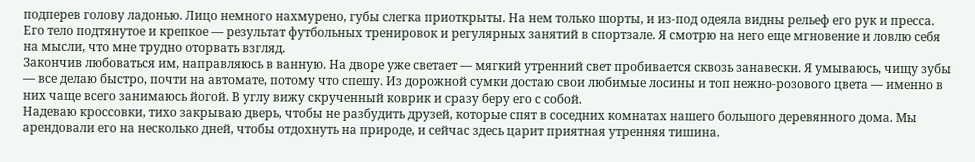подперев голову ладонью. Лицо немного нахмурено, губы слегка приоткрыты. На нем только шорты, и из-под одеяла видны рельеф его рук и пресса. Его тело подтянутое и крепкое — результат футбольных тренировок и регулярных занятий в спортзале. Я смотрю на него еще мгновение и ловлю себя на мысли, что мне трудно оторвать взгляд.
Закончив любоваться им, направляюсь в ванную. На дворе уже светает — мягкий утренний свет пробивается сквозь занавески. Я умываюсь, чищу зубы — все делаю быстро, почти на автомате, потому что спешу. Из дорожной сумки достаю свои любимые лосины и топ нежно-розового цвета — именно в них чаще всего занимаюсь йогой. В углу вижу скрученный коврик и сразу беру его с собой.
Надеваю кроссовки, тихо закрываю дверь, чтобы не разбудить друзей, которые спят в соседних комнатах нашего большого деревянного дома. Мы арендовали его на несколько дней, чтобы отдохнуть на природе, и сейчас здесь царит приятная утренняя тишина.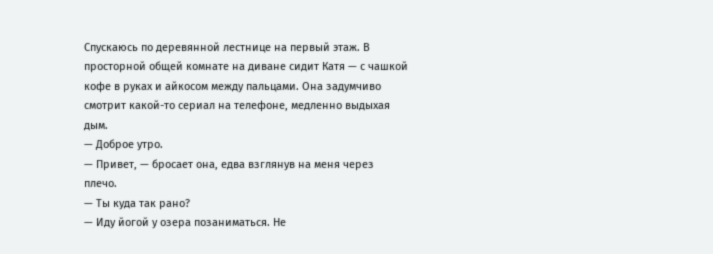Спускаюсь по деревянной лестнице на первый этаж. В просторной общей комнате на диване сидит Катя — с чашкой кофе в руках и айкосом между пальцами. Она задумчиво смотрит какой-то сериал на телефоне, медленно выдыхая дым.
— Доброе утро.
— Привет, — бросает она, едва взглянув на меня через плечо.
— Ты куда так рано?
— Иду йогой у озера позаниматься. Не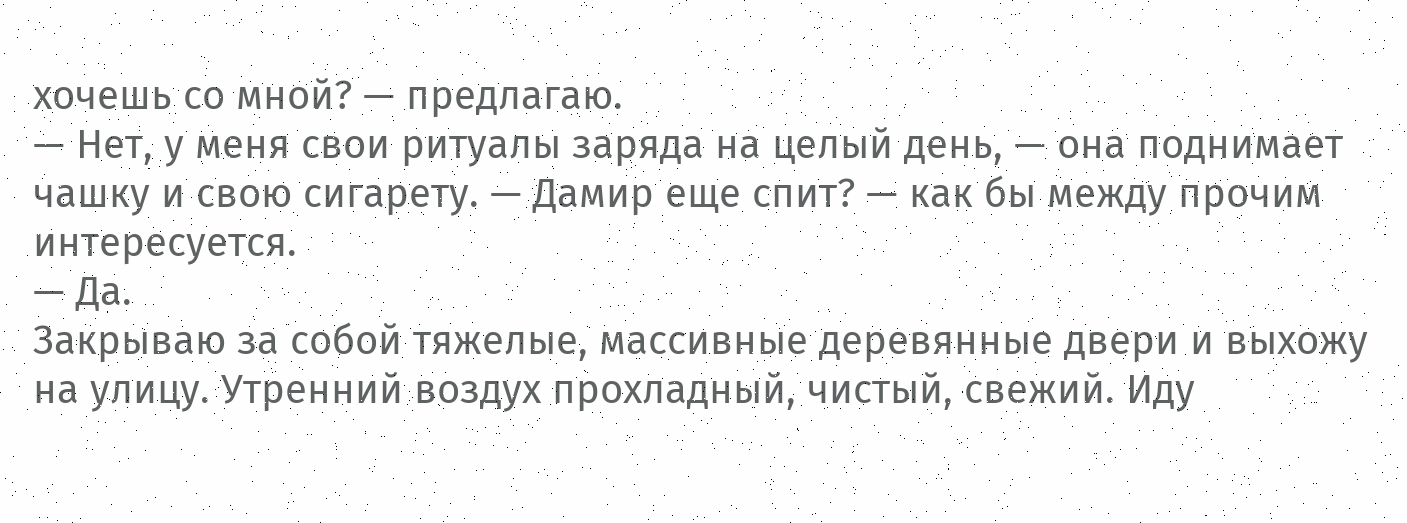хочешь со мной? — предлагаю.
— Нет, у меня свои ритуалы заряда на целый день, — она поднимает чашку и свою сигарету. — Дамир еще спит? — как бы между прочим интересуется.
— Да.
Закрываю за собой тяжелые, массивные деревянные двери и выхожу на улицу. Утренний воздух прохладный, чистый, свежий. Иду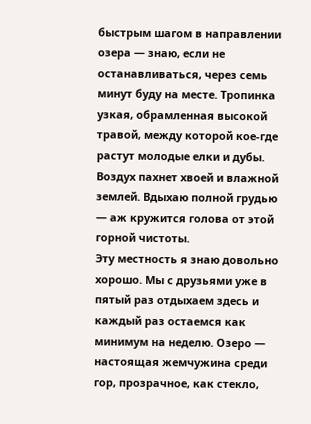быстрым шагом в направлении озера — знаю, если не останавливаться, через семь минут буду на месте. Тропинка узкая, обрамленная высокой травой, между которой кое-где растут молодые елки и дубы. Воздух пахнет хвоей и влажной землей. Вдыхаю полной грудью — аж кружится голова от этой горной чистоты.
Эту местность я знаю довольно хорошо. Мы с друзьями уже в пятый раз отдыхаем здесь и каждый раз остаемся как минимум на неделю. Озеро — настоящая жемчужина среди гор, прозрачное, как стекло,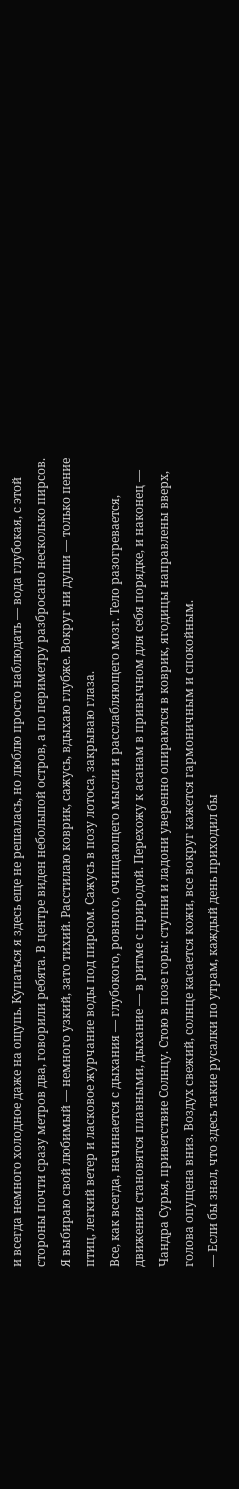и всегда немного холодное даже на ощупь. Купаться я здесь еще не решалась, но люблю просто наблюдать — вода глубокая, с этой стороны почти сразу метров два, говорили ребята. В центре виден небольшой остров, а по периметру разбросано несколько пирсов.
Я выбираю свой любимый — немного узкий, зато тихий. Расстилаю коврик, сажусь, вдыхаю глубже. Вокруг ни души — только пение птиц, легкий ветер и ласковое журчание воды под пирсом. Сажусь в позу лотоса, закрываю глаза.
Все, как всегда, начинается с дыхания — глубокого, ровного, очищающего мысли и расслабляющего мозг. Тело разогревается, движения становятся плавными, дыхание — в ритме с природой. Перехожу к асанам в привычном для себя порядке, и наконец — Чандра Сурья, приветствие Солнцу. Стою в позе горы: ступни и ладони уверенно опираются в коврик, ягодицы направлены вверх, голова опущена вниз. Воздух свежий, солнце касается кожи, все вокруг кажется гармоничным и спокойным.
— Если бы знал, что здесь такие русалки по утрам, каждый день приходил бы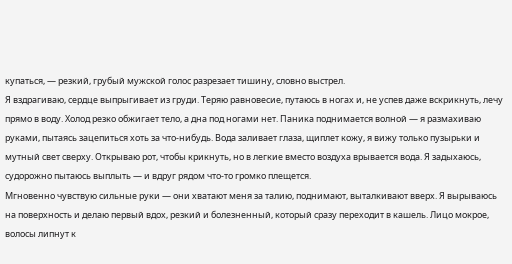купаться, — резкий, грубый мужской голос разрезает тишину, словно выстрел.
Я вздрагиваю, сердце выпрыгивает из груди. Теряю равновесие, путаюсь в ногах и, не успев даже вскрикнуть, лечу прямо в воду. Холод резко обжигает тело, а дна под ногами нет. Паника поднимается волной — я размахиваю руками, пытаясь зацепиться хоть за что-нибудь. Вода заливает глаза, щиплет кожу, я вижу только пузырьки и мутный свет сверху. Открываю рот, чтобы крикнуть, но в легкие вместо воздуха врывается вода. Я задыхаюсь, судорожно пытаюсь выплыть — и вдруг рядом что-то громко плещется.
Мгновенно чувствую сильные руки — они хватают меня за талию, поднимают, выталкивают вверх. Я вырываюсь на поверхность и делаю первый вдох, резкий и болезненный, который сразу переходит в кашель. Лицо мокрое, волосы липнут к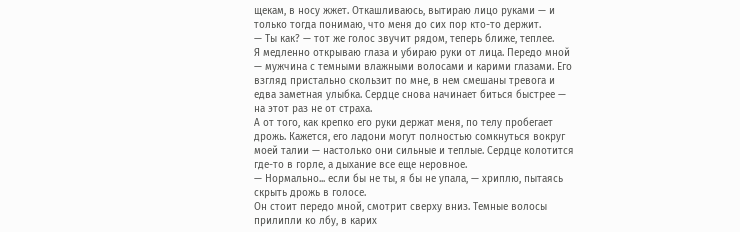щекам, в носу жжет. Откашливаюсь, вытираю лицо руками — и только тогда понимаю, что меня до сих пор кто-то держит.
— Ты как? — тот же голос звучит рядом, теперь ближе, теплее.
Я медленно открываю глаза и убираю руки от лица. Передо мной — мужчина с темными влажными волосами и карими глазами. Его взгляд пристально скользит по мне, в нем смешаны тревога и едва заметная улыбка. Сердце снова начинает биться быстрее — на этот раз не от страха.
А от того, как крепко его руки держат меня, по телу пробегает дрожь. Кажется, его ладони могут полностью сомкнуться вокруг моей талии — настолько они сильные и теплые. Сердце колотится где-то в горле, а дыхание все еще неровное.
— Нормально... если бы не ты, я бы не упала, — хриплю, пытаясь скрыть дрожь в голосе.
Он стоит передо мной, смотрит сверху вниз. Темные волосы прилипли ко лбу, в карих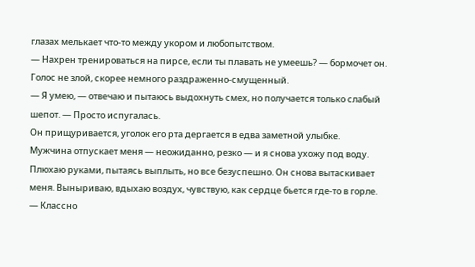глазах мелькает что-то между укором и любопытством.
— Нахрен тренироваться на пирсе, если ты плавать не умеешь? — бормочет он. Голос не злой, скорее немного раздраженно-смущенный.
— Я умею, — отвечаю и пытаюсь выдохнуть смех, но получается только слабый шепот. — Просто испугалась.
Он прищуривается, уголок его рта дергается в едва заметной улыбке.
Мужчина отпускает меня — неожиданно, резко — и я снова ухожу под воду. Плюхаю руками, пытаясь выплыть, но все безуспешно. Он снова вытаскивает меня. Выныриваю, вдыхаю воздух, чувствую, как сердце бьется где-то в горле.
— Классно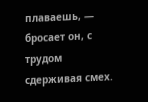плаваешь, — бросает он, с трудом сдерживая смех.